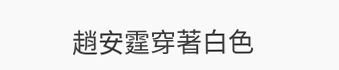趙安霆穿著白色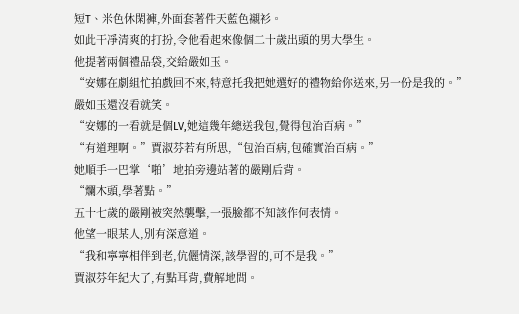短T、米色休閑褲,外面套著件天藍色襯衫。
如此干凈清爽的打扮,令他看起來像個二十歲出頭的男大學生。
他提著兩個禮品袋,交給嚴如玉。
“安娜在劇組忙拍戲回不來,特意托我把她選好的禮物給你送來,另一份是我的。”
嚴如玉還沒看就笑。
“安娜的一看就是個LV,她這幾年總送我包,覺得包治百病。”
“有道理啊。”賈淑芬若有所思,“包治百病,包確實治百病。”
她順手一巴掌‘啪’地拍旁邊站著的嚴剛后背。
“爛木頭,學著點。”
五十七歲的嚴剛被突然襲擊,一張臉都不知該作何表情。
他望一眼某人,別有深意道。
“我和寧寧相伴到老,伉儷情深,該學習的,可不是我。”
賈淑芬年紀大了,有點耳背,費解地問。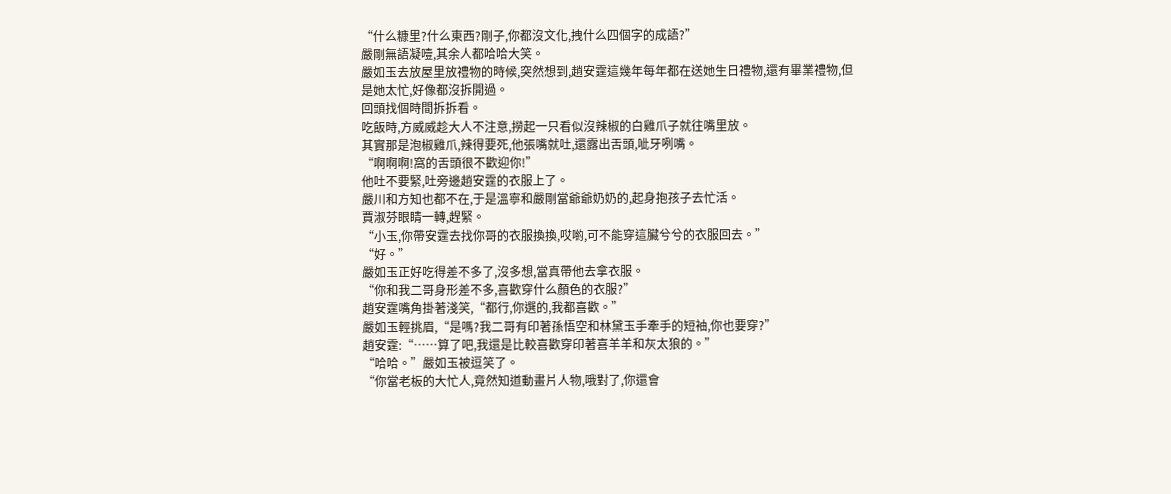“什么糠里?什么東西?剛子,你都沒文化,拽什么四個字的成語?”
嚴剛無語凝噎,其余人都哈哈大笑。
嚴如玉去放屋里放禮物的時候,突然想到,趙安霆這幾年每年都在送她生日禮物,還有畢業禮物,但是她太忙,好像都沒拆開過。
回頭找個時間拆拆看。
吃飯時,方威威趁大人不注意,撈起一只看似沒辣椒的白雞爪子就往嘴里放。
其實那是泡椒雞爪,辣得要死,他張嘴就吐,還露出舌頭,呲牙咧嘴。
“啊啊啊!窩的舌頭很不歡迎你!”
他吐不要緊,吐旁邊趙安霆的衣服上了。
嚴川和方知也都不在,于是溫寧和嚴剛當爺爺奶奶的,起身抱孩子去忙活。
賈淑芬眼睛一轉,趕緊。
“小玉,你帶安霆去找你哥的衣服換換,哎喲,可不能穿這臟兮兮的衣服回去。”
“好。”
嚴如玉正好吃得差不多了,沒多想,當真帶他去拿衣服。
“你和我二哥身形差不多,喜歡穿什么顏色的衣服?”
趙安霆嘴角掛著淺笑,“都行,你選的,我都喜歡。”
嚴如玉輕挑眉,“是嗎?我二哥有印著孫悟空和林黛玉手牽手的短袖,你也要穿?”
趙安霆:“……算了吧,我還是比較喜歡穿印著喜羊羊和灰太狼的。”
“哈哈。”嚴如玉被逗笑了。
“你當老板的大忙人,竟然知道動畫片人物,哦對了,你還會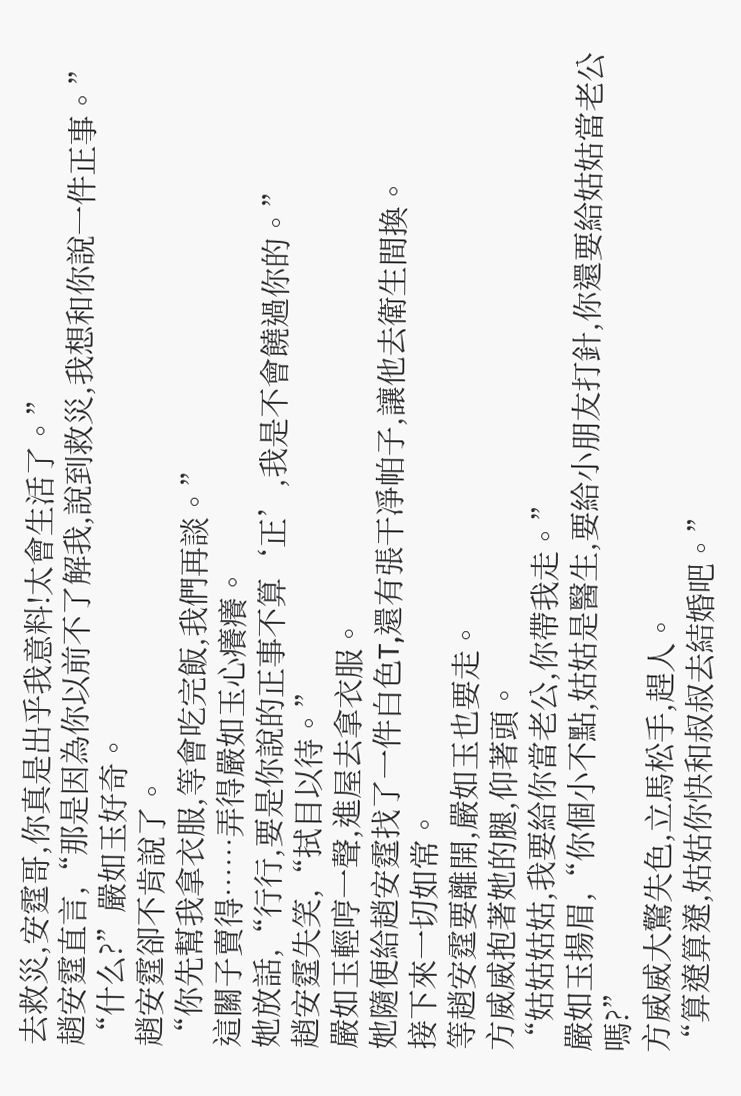去救災,安霆哥,你真是出乎我意料!太會生活了。”
趙安霆直言,“那是因為你以前不了解我,說到救災,我想和你說一件正事。”
“什么?”嚴如玉好奇。
趙安霆卻不肯說了。
“你先幫我拿衣服,等會吃完飯,我們再談。”
這關子賣得……弄得嚴如玉心癢癢。
她放話,“行行,要是你說的正事不算‘正’,我是不會饒過你的。”
趙安霆失笑,“拭目以待。”
嚴如玉輕哼一聲,進屋去拿衣服。
她隨便給趙安霆找了一件白色T,還有張干凈帕子,讓他去衛生間換。
接下來一切如常。
等趙安霆要離開,嚴如玉也要走。
方威威抱著她的腿,仰著頭。
“姑姑姑姑,我要給你當老公,你帶我走。”
嚴如玉揚眉,“你個小不點,姑姑是醫生,要給小朋友打針,你還要給姑姑當老公嗎?”
方威威大驚失色,立馬松手,趕人。
“算遼算遼,姑姑你快和叔叔去結婚吧。”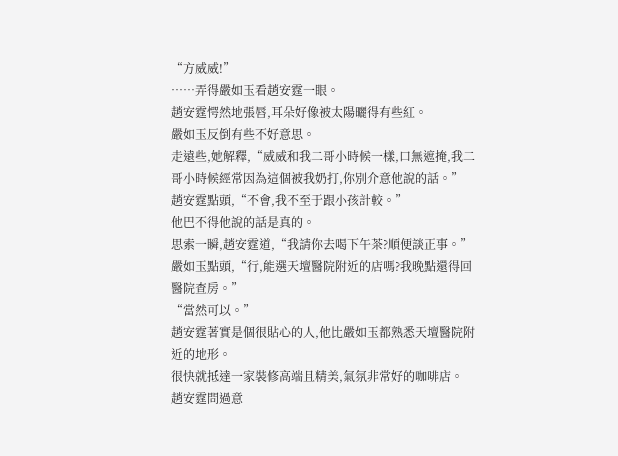“方威威!”
……弄得嚴如玉看趙安霆一眼。
趙安霆愕然地張唇,耳朵好像被太陽曬得有些紅。
嚴如玉反倒有些不好意思。
走遠些,她解釋,“威威和我二哥小時候一樣,口無遮掩,我二哥小時候經常因為這個被我奶打,你別介意他說的話。”
趙安霆點頭,“不會,我不至于跟小孩計較。”
他巴不得他說的話是真的。
思索一瞬,趙安霆道,“我請你去喝下午茶?順便談正事。”
嚴如玉點頭,“行,能選天壇醫院附近的店嗎?我晚點還得回醫院查房。”
“當然可以。”
趙安霆著實是個很貼心的人,他比嚴如玉都熟悉天壇醫院附近的地形。
很快就抵達一家裝修高端且精美,氣氛非常好的咖啡店。
趙安霆問過意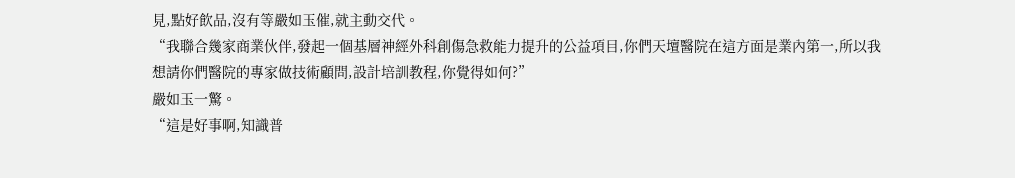見,點好飲品,沒有等嚴如玉催,就主動交代。
“我聯合幾家商業伙伴,發起一個基層神經外科創傷急救能力提升的公益項目,你們天壇醫院在這方面是業內第一,所以我想請你們醫院的專家做技術顧問,設計培訓教程,你覺得如何?”
嚴如玉一驚。
“這是好事啊,知識普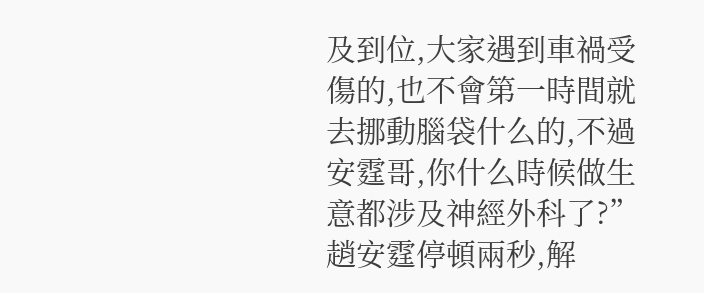及到位,大家遇到車禍受傷的,也不會第一時間就去挪動腦袋什么的,不過安霆哥,你什么時候做生意都涉及神經外科了?”
趙安霆停頓兩秒,解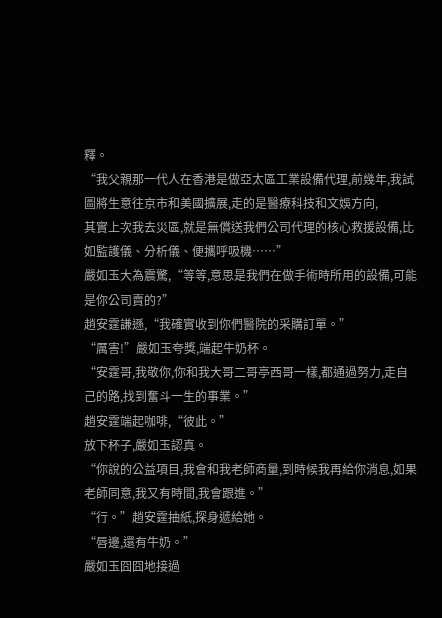釋。
“我父親那一代人在香港是做亞太區工業設備代理,前幾年,我試圖將生意往京市和美國擴展,走的是醫療科技和文娛方向,
其實上次我去災區,就是無償送我們公司代理的核心救援設備,比如監護儀、分析儀、便攜呼吸機……”
嚴如玉大為震驚,“等等,意思是我們在做手術時所用的設備,可能是你公司賣的?”
趙安霆謙遜,“我確實收到你們醫院的采購訂單。”
“厲害!”嚴如玉夸獎,端起牛奶杯。
“安霆哥,我敬你,你和我大哥二哥亭西哥一樣,都通過努力,走自己的路,找到奮斗一生的事業。”
趙安霆端起咖啡,“彼此。”
放下杯子,嚴如玉認真。
“你說的公益項目,我會和我老師商量,到時候我再給你消息,如果老師同意,我又有時間,我會跟進。”
“行。”趙安霆抽紙,探身遞給她。
“唇邊,還有牛奶。”
嚴如玉囧囧地接過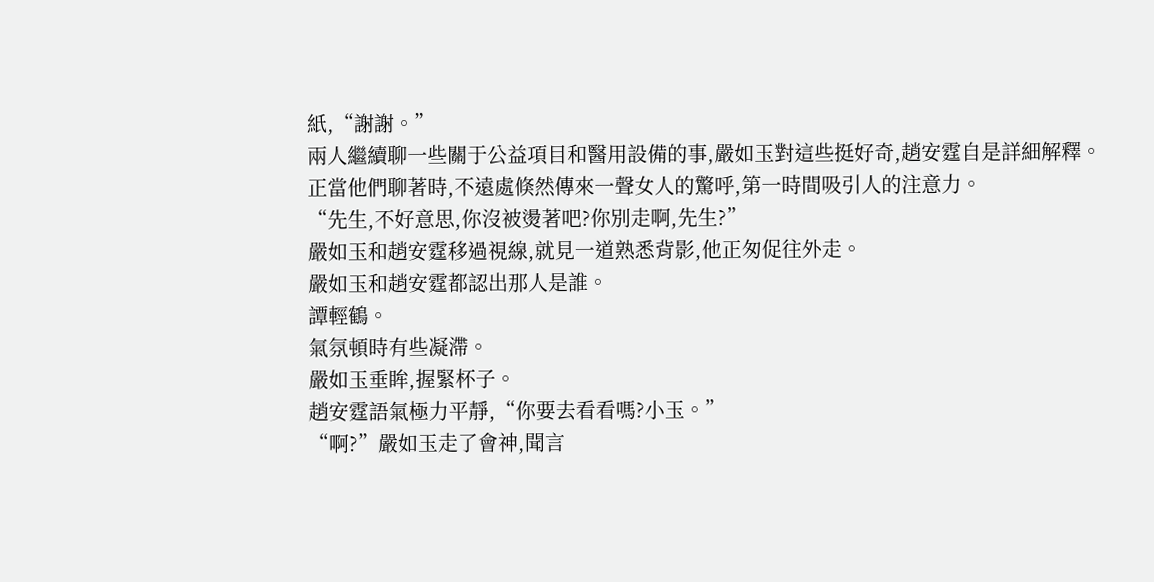紙,“謝謝。”
兩人繼續聊一些關于公益項目和醫用設備的事,嚴如玉對這些挺好奇,趙安霆自是詳細解釋。
正當他們聊著時,不遠處倏然傳來一聲女人的驚呼,第一時間吸引人的注意力。
“先生,不好意思,你沒被燙著吧?你別走啊,先生?”
嚴如玉和趙安霆移過視線,就見一道熟悉背影,他正匆促往外走。
嚴如玉和趙安霆都認出那人是誰。
譚輕鶴。
氣氛頓時有些凝滯。
嚴如玉垂眸,握緊杯子。
趙安霆語氣極力平靜,“你要去看看嗎?小玉。”
“啊?”嚴如玉走了會神,聞言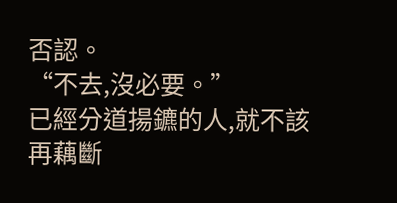否認。
“不去,沒必要。”
已經分道揚鑣的人,就不該再藕斷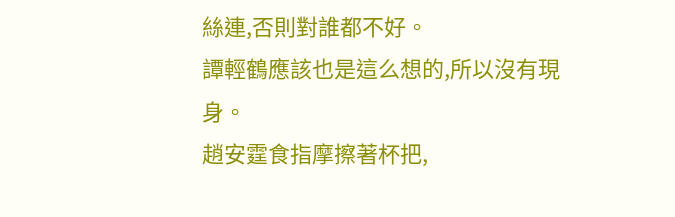絲連,否則對誰都不好。
譚輕鶴應該也是這么想的,所以沒有現身。
趙安霆食指摩擦著杯把,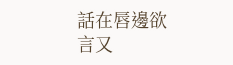話在唇邊欲言又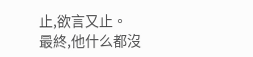止,欲言又止。
最終,他什么都沒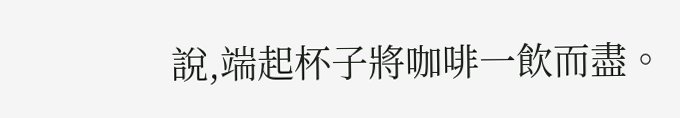說,端起杯子將咖啡一飲而盡。